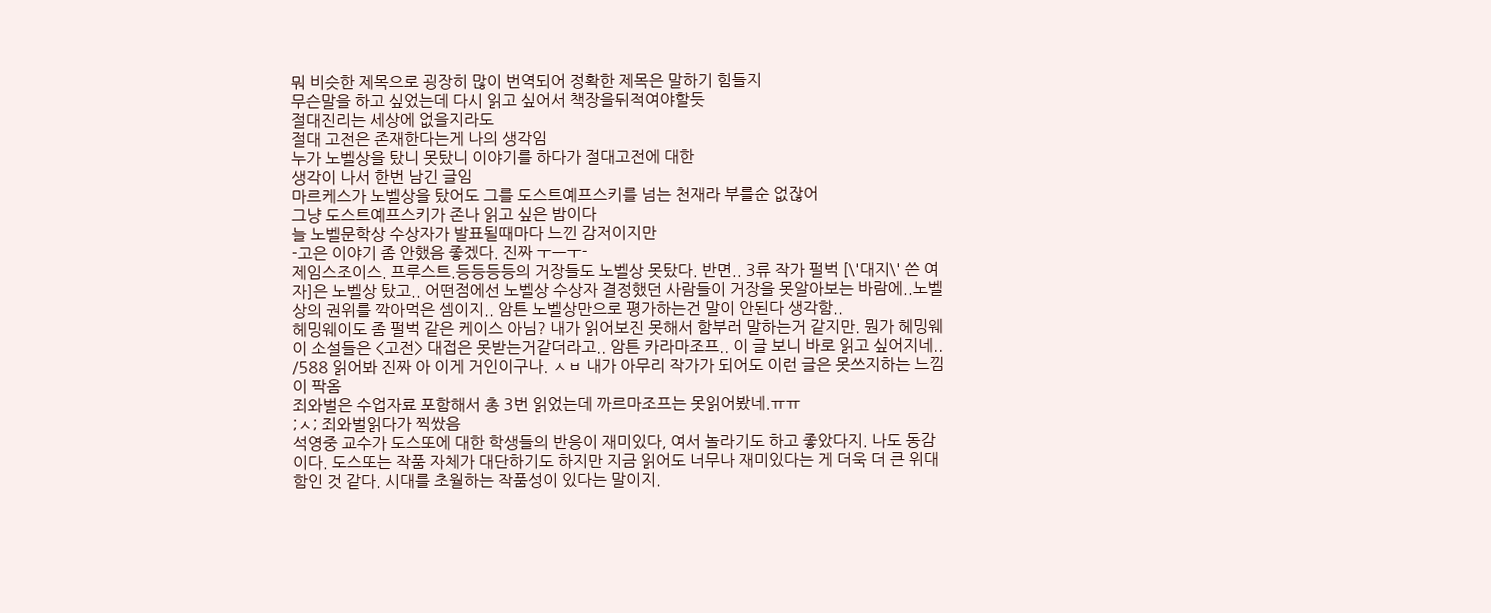뭐 비슷한 제목으로 굉장히 많이 번역되어 정확한 제목은 말하기 힘들지
무슨말을 하고 싶었는데 다시 읽고 싶어서 책장을뒤적여야할듯
절대진리는 세상에 없을지라도
절대 고전은 존재한다는게 나의 생각임
누가 노벨상을 탔니 못탔니 이야기를 하다가 절대고전에 대한
생각이 나서 한번 남긴 글임
마르케스가 노벨상을 탔어도 그를 도스트예프스키를 넘는 천재라 부를순 없잖어
그냥 도스트예프스키가 존나 읽고 싶은 밤이다
늘 노벨문학상 수상자가 발표될때마다 느낀 감저이지만
-고은 이야기 좀 안했음 좋겠다. 진짜 ㅜㅡㅜ-
제임스조이스. 프루스트.등등등등의 거장들도 노벨상 못탔다. 반면.. 3류 작가 펄벅 [\'대지\' 쓴 여자]은 노벨상 탔고.. 어떤점에선 노벨상 수상자 결정했던 사람들이 거장을 못알아보는 바람에..노벨상의 권위를 깍아먹은 셈이지.. 암튼 노벨상만으로 평가하는건 말이 안된다 생각함..
헤밍웨이도 좀 펄벅 같은 케이스 아님? 내가 읽어보진 못해서 함부러 말하는거 같지만. 뭔가 헤밍웨이 소설들은 <고전> 대접은 못받는거같더라고.. 암튼 카라마조프.. 이 글 보니 바로 읽고 싶어지네..
/588 읽어봐 진짜 아 이게 거인이구나. ㅅㅂ 내가 아무리 작가가 되어도 이런 글은 못쓰지하는 느낌이 팍옴
죄와벌은 수업자료 포함해서 총 3번 읽었는데 까르마조프는 못읽어봤네.ㅠㅠ
;ㅅ; 죄와벌읽다가 찍쌌음
석영중 교수가 도스또에 대한 학생들의 반응이 재미있다, 여서 놀라기도 하고 좋았다지. 나도 동감이다. 도스또는 작품 자체가 대단하기도 하지만 지금 읽어도 너무나 재미있다는 게 더욱 더 큰 위대함인 것 같다. 시대를 초월하는 작품성이 있다는 말이지.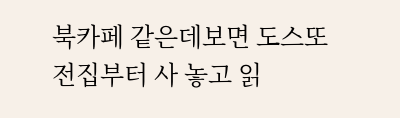북카페 같은데보면 도스또 전집부터 사 놓고 읽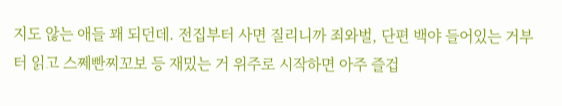지도 않는 애들 꽤 되던데. 전집부터 사면 질리니까 죄와벌, 단편 백야 들어있는 거부터 읽고 스쩨빤찌꼬보 등 재밌는 거 위주로 시작하면 아주 즐겁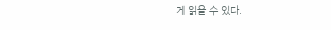게 읽을 수 있다.